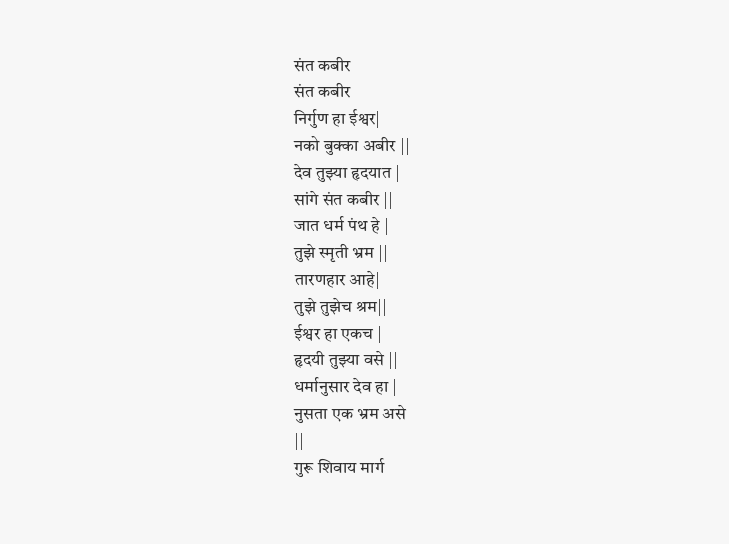संत कबीर
संत कबीर
निर्गुण हा ईश्वर|
नको बुक्का अबीर ||
देव तुझ्या हृदयात |
सांगे संत कबीर ||
जात धर्म पंथ हे |
तुझे स्मृती भ्रम ||
तारणहार आहे|
तुझे तुझेच श्रम||
ईश्वर हा एकच |
हृदयी तुझ्या वसे ||
धर्मानुसार देव हा |
नुसता एक भ्रम असे
||
गुरू शिवाय मार्ग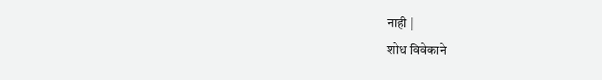नाही |
शोध विवेकाने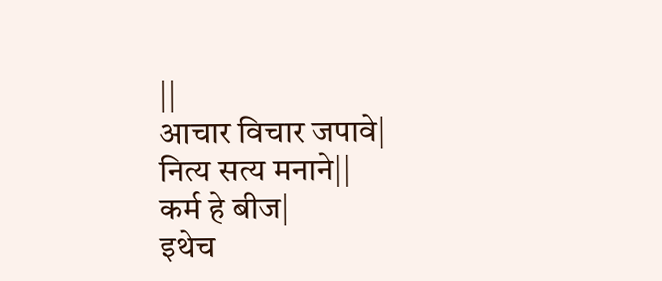||
आचार विचार जपावे|
नित्य सत्य मनाने||
कर्म हे बीज|
इथेच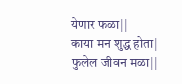येणार फळा||
काया मन शुद्ध होता|
फुलेल जीवन मळा||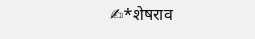✍*शेषराव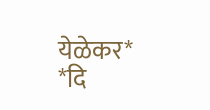येळेकर*
*दि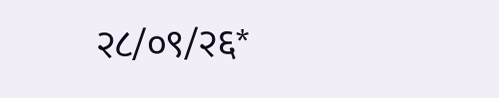२८/०९/२६*